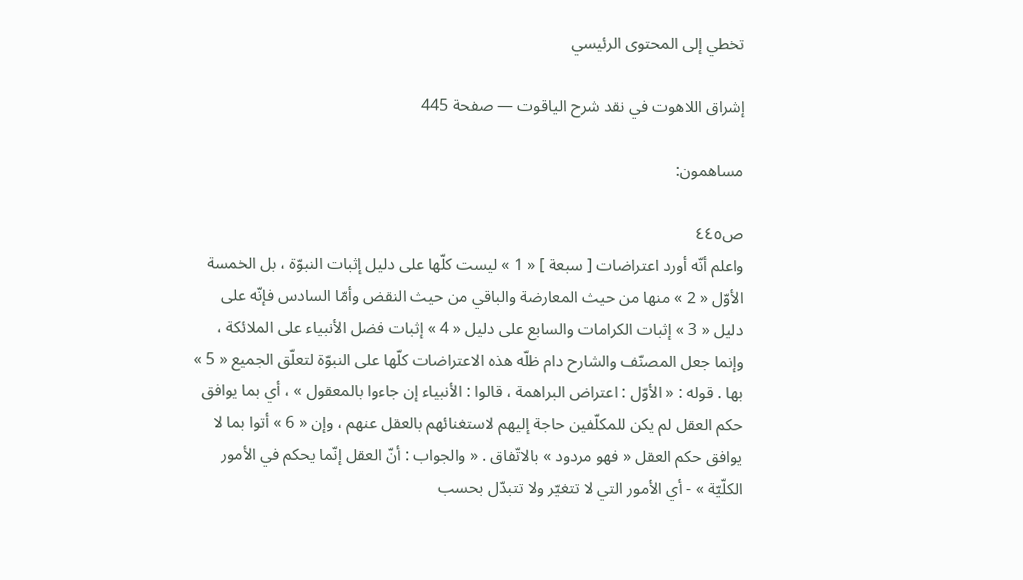تخطي إلى المحتوى الرئيسي

إشراق اللاهوت في نقد شرح الياقوت — صفحة 445

مساهمون:

ص٤٤٥
واعلم أنّه أورد اعتراضات [ سبعة ] « 1 » ليست كلّها على دليل إثبات النبوّة ، بل الخمسة الأوّل « 2 » منها من حيث المعارضة والباقي من حيث النقض وأمّا السادس فإنّه على دليل « 3 » إثبات الكرامات والسابع على دليل « 4 » إثبات فضل الأنبياء على الملائكة ، وإنما جعل المصنّف والشارح دام ظلّه هذه الاعتراضات كلّها على النبوّة لتعلّق الجميع « 5 » بها . قوله : « الأوّل : اعتراض البراهمة ، قالوا : الأنبياء إن جاءوا بالمعقول » ، أي بما يوافق حكم العقل لم يكن للمكلّفين حاجة إليهم لاستغنائهم بالعقل عنهم ، وإن « 6 » أتوا بما لا يوافق حكم العقل « فهو مردود » بالاتّفاق . « والجواب : أنّ العقل إنّما يحكم في الأمور الكلّيّة » - أي الأمور التي لا تتغيّر ولا تتبدّل بحسب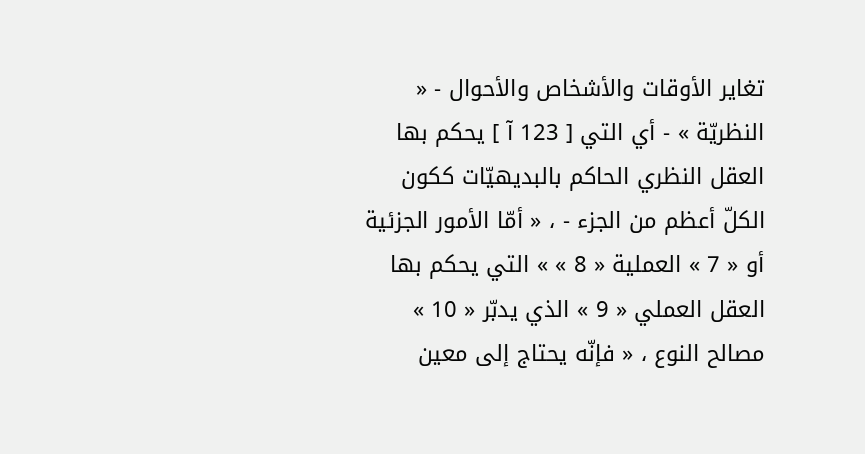تغاير الأوقات والأشخاص والأحوال - « النظريّة » - أي التي [ 123 آ ] يحكم بها العقل النظري الحاكم بالبديهيّات ككون الكلّ أعظم من الجزء - ، « أمّا الأمور الجزئية أو « 7 » العملية « 8 » » التي يحكم بها العقل العملي « 9 » الذي يدبّر « 10 » مصالح النوع ، « فإنّه يحتاج إلى معين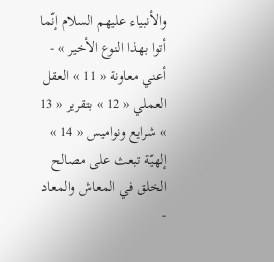والأنبياء عليهم السلام إنّما أتوا بهذا النوع الأخير » - أعني معاونة « 11 » العقل العملي « 12 » بتقرير « 13 » شرايع ونواميس « 14 » إلهيّة تبعث على مصالح الخلق في المعاش والمعاد -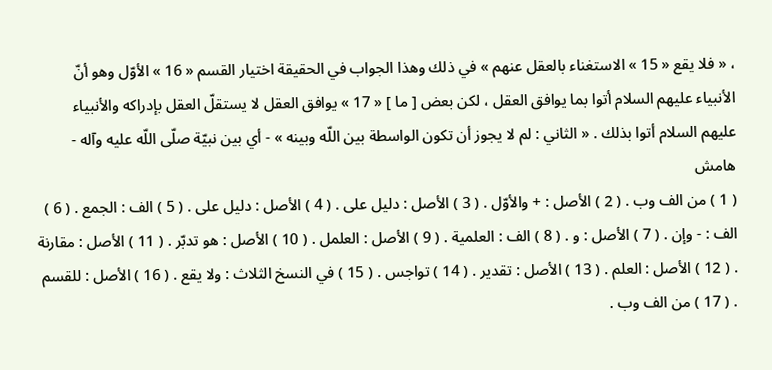، « فلا يقع « 15 » الاستغناء بالعقل عنهم » في ذلك وهذا الجواب في الحقيقة اختيار القسم « 16 » الأوّل وهو أنّ الأنبياء عليهم السلام أتوا بما يوافق العقل ، لكن بعض [ ما ] « 17 » يوافق العقل لا يستقلّ العقل بإدراكه والأنبياء عليهم السلام أتوا بذلك . « الثاني : لم لا يجوز أن تكون الواسطة بين اللّه وبينه » - أي بين نبيّة صلّى اللّه عليه وآله -
هامش
( 1 ) من الف وب . ( 2 ) الأصل : + والأوّل . ( 3 ) الأصل : دليل على . ( 4 ) الأصل : دليل على . ( 5 ) الف : الجمع . ( 6 ) الف : - وإن . ( 7 ) الأصل : و . ( 8 ) الف : العلمية . ( 9 ) الأصل : العلمل . ( 10 ) الأصل : هو تدبّر . ( 11 ) الأصل : مقارنة . ( 12 ) الأصل : العلم . ( 13 ) الأصل : تقدير . ( 14 ) تواجس . ( 15 ) في النسخ الثلاث : ولا يقع . ( 16 ) الأصل : للقسم . ( 17 ) من الف وب .